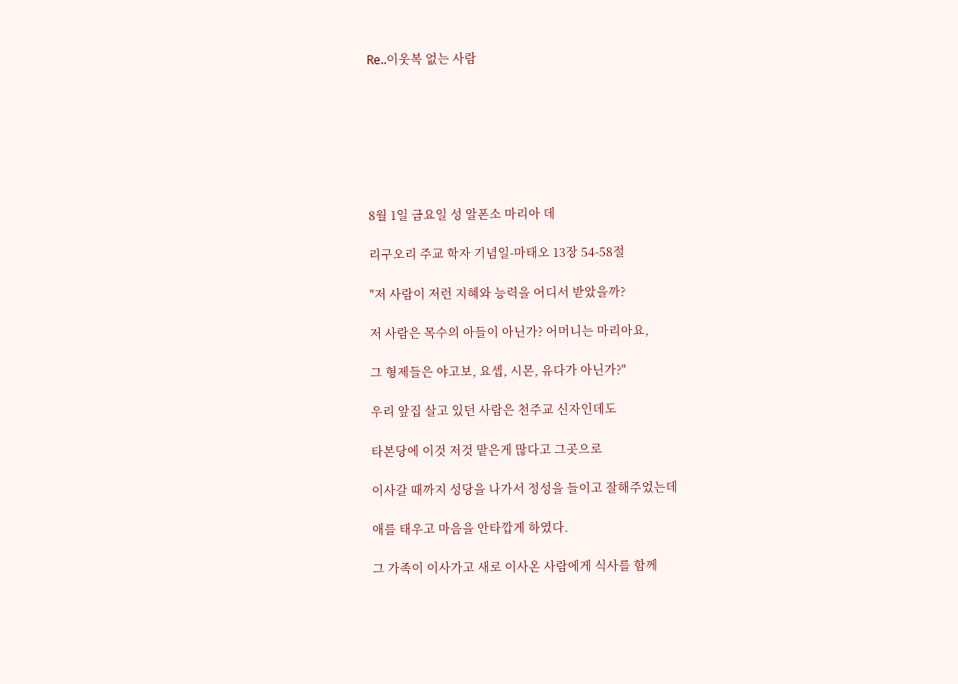Re..이웃복 없는 사람







8월 1일 금요일 성 알폰소 마리아 데

리구오리 주교 학자 기념일-마태오 13장 54-58절

"저 사람이 저런 지혜와 능력을 어디서 받았을까?

저 사람은 목수의 아들이 아닌가? 어머니는 마리아요,

그 형제들은 야고보, 요셉, 시몬, 유다가 아닌가?"

우리 앞집 살고 있던 사람은 천주교 신자인데도

타본당에 이것 저것 맡은게 많다고 그곳으로

이사갈 때까지 성당을 나가서 정성을 들이고 잘해주었는데

애를 태우고 마음을 안타깝게 하였다.

그 가족이 이사가고 새로 이사온 사람에게 식사를 함께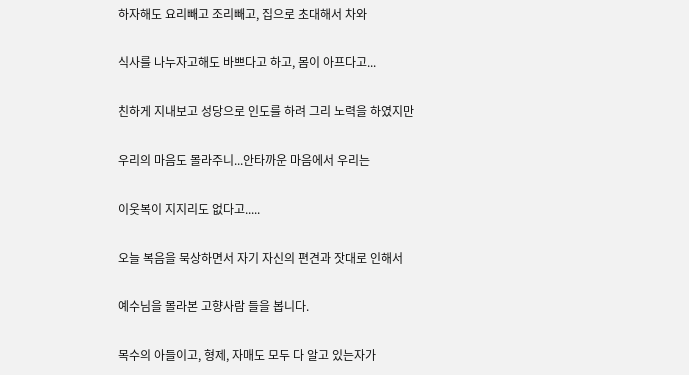하자해도 요리빼고 조리빼고, 집으로 초대해서 차와

식사를 나누자고해도 바쁘다고 하고, 몸이 아프다고...

친하게 지내보고 성당으로 인도를 하려 그리 노력을 하였지만

우리의 마음도 몰라주니...안타까운 마음에서 우리는

이웃복이 지지리도 없다고.....

오늘 복음을 묵상하면서 자기 자신의 편견과 잣대로 인해서

예수님을 몰라본 고향사람 들을 봅니다.

목수의 아들이고, 형제, 자매도 모두 다 알고 있는자가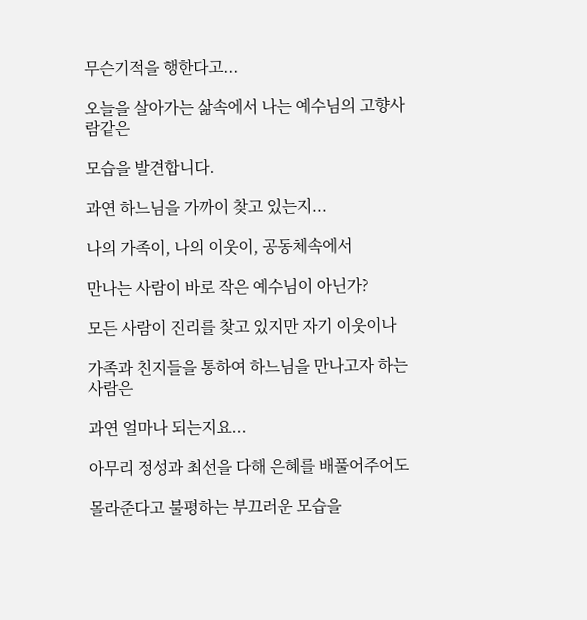무슨기적을 행한다고...

오늘을 살아가는 삶속에서 나는 예수님의 고향사람같은

모습을 발견합니다.

과연 하느님을 가까이 찾고 있는지...

나의 가족이, 나의 이웃이, 공동체속에서

만나는 사람이 바로 작은 예수님이 아닌가?

모든 사람이 진리를 찾고 있지만 자기 이웃이나

가족과 친지들을 통하여 하느님을 만나고자 하는사람은

과연 얼마나 되는지요...

아무리 정성과 최선을 다해 은혜를 배풀어주어도

몰라준다고 불평하는 부끄러운 모습을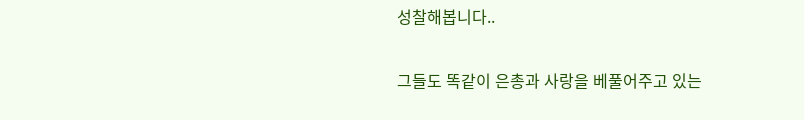성찰해봅니다..

그들도 똑같이 은총과 사랑을 베풀어주고 있는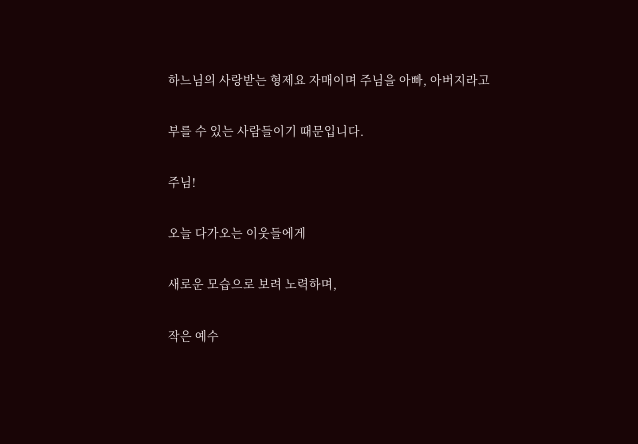하느님의 사랑받는 형제요 자매이며 주님을 아빠, 아버지라고

부를 수 있는 사람들이기 때문입니다.

주님!

오늘 다가오는 이웃들에게

새로운 모습으로 보려 노력하며,

작은 예수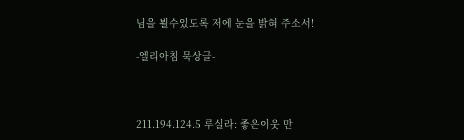님을 뵐수있도록 저에 눈을 밝혀 주소서!

-엘리아침 묵상글-



211.194.124.5 루실라: 좋은이웃 만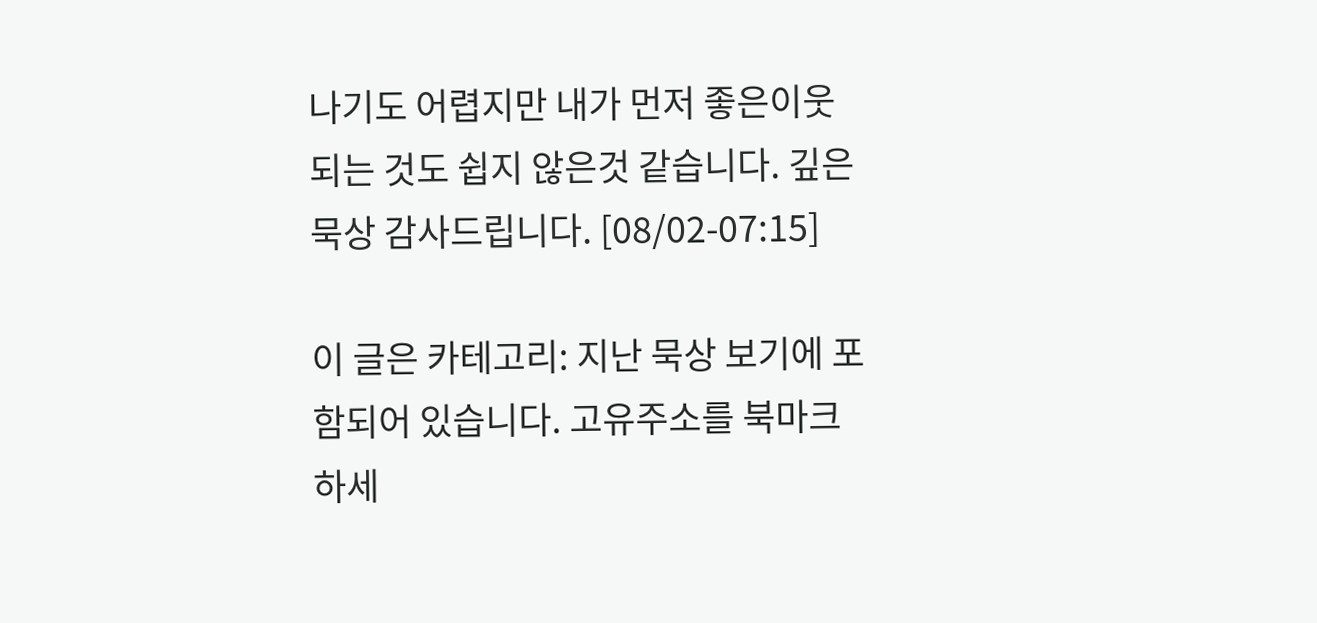나기도 어렵지만 내가 먼저 좋은이웃 되는 것도 쉽지 않은것 같습니다. 깊은묵상 감사드립니다. [08/02-07:15]

이 글은 카테고리: 지난 묵상 보기에 포함되어 있습니다. 고유주소를 북마크하세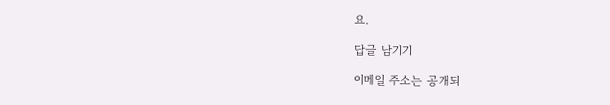요.

답글 남기기

이메일 주소는 공개되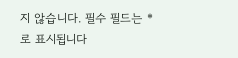지 않습니다. 필수 필드는 *로 표시됩니다